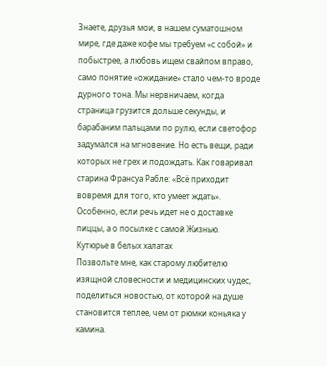Знаете, друзья мои, в нашем суматошном мире, где даже кофе мы требуем «с собой» и побыстрее, а любовь ищем свайпом вправо, само понятие «ожидание» стало чем-то вроде дурного тона. Мы нервничаем, когда страница грузится дольше секунды, и барабаним пальцами по рулю, если светофор задумался на мгновение. Но есть вещи, ради которых не грех и подождать. Как говаривал старина Франсуа Рабле: «Всё приходит вовремя для того, кто умеет ждать». Особенно, если речь идет не о доставке пиццы, а о посылке с самой Жизнью.
Кутюрье в белых халатах
Позвольте мне, как старому любителю изящной словесности и медицинских чудес, поделиться новостью, от которой на душе становится теплее, чем от рюмки коньяка у камина.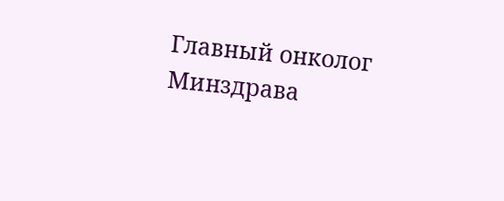Главный онколог Минздрава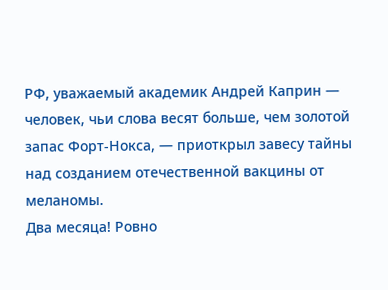РФ, уважаемый академик Андрей Каприн — человек, чьи слова весят больше, чем золотой запас Форт-Нокса, — приоткрыл завесу тайны над созданием отечественной вакцины от меланомы.
Два месяца! Ровно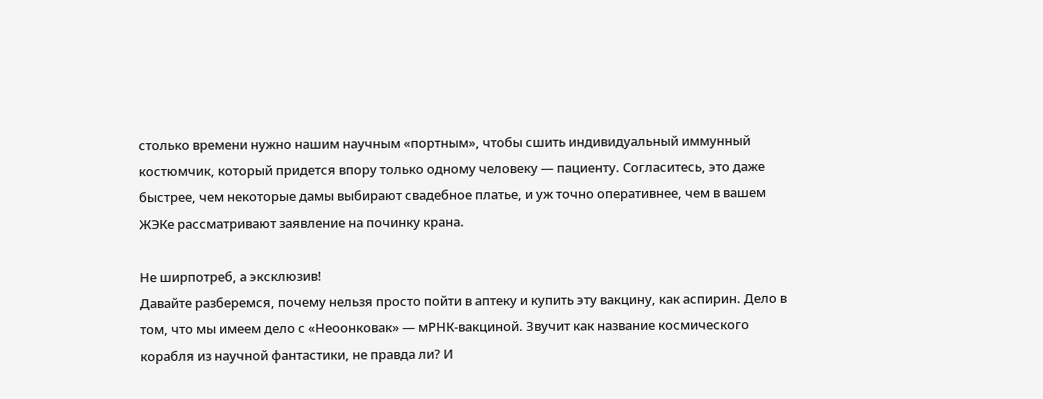столько времени нужно нашим научным «портным», чтобы сшить индивидуальный иммунный костюмчик, который придется впору только одному человеку — пациенту. Согласитесь, это даже быстрее, чем некоторые дамы выбирают свадебное платье, и уж точно оперативнее, чем в вашем ЖЭКе рассматривают заявление на починку крана.

Не ширпотреб, а эксклюзив!
Давайте разберемся, почему нельзя просто пойти в аптеку и купить эту вакцину, как аспирин. Дело в том, что мы имеем дело с «Неоонковак» — мРНК-вакциной. Звучит как название космического корабля из научной фантастики, не правда ли? И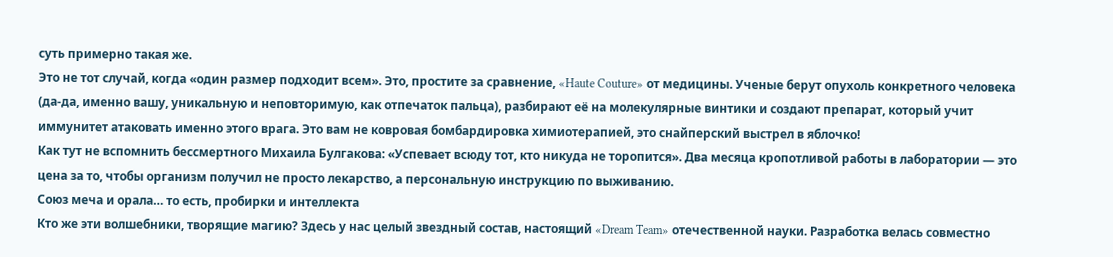суть примерно такая же.
Это не тот случай, когда «один размер подходит всем». Это, простите за сравнение, «Haute Couture» от медицины. Ученые берут опухоль конкретного человека (да-да, именно вашу, уникальную и неповторимую, как отпечаток пальца), разбирают её на молекулярные винтики и создают препарат, который учит иммунитет атаковать именно этого врага. Это вам не ковровая бомбардировка химиотерапией, это снайперский выстрел в яблочко!
Как тут не вспомнить бессмертного Михаила Булгакова: «Успевает всюду тот, кто никуда не торопится». Два месяца кропотливой работы в лаборатории — это цена за то, чтобы организм получил не просто лекарство, а персональную инструкцию по выживанию.
Союз меча и орала… то есть, пробирки и интеллекта
Кто же эти волшебники, творящие магию? Здесь у нас целый звездный состав, настоящий «Dream Team» отечественной науки. Разработка велась совместно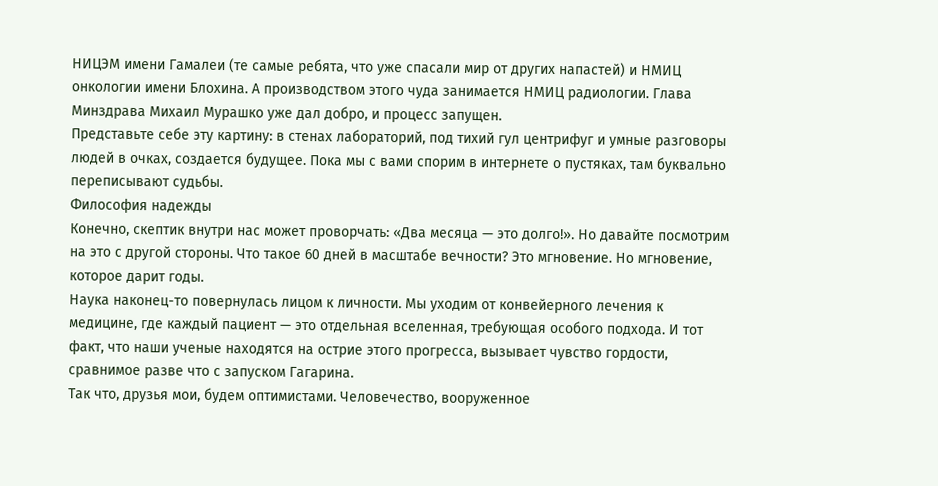НИЦЭМ имени Гамалеи (те самые ребята, что уже спасали мир от других напастей) и НМИЦ онкологии имени Блохина. А производством этого чуда занимается НМИЦ радиологии. Глава Минздрава Михаил Мурашко уже дал добро, и процесс запущен.
Представьте себе эту картину: в стенах лабораторий, под тихий гул центрифуг и умные разговоры людей в очках, создается будущее. Пока мы с вами спорим в интернете о пустяках, там буквально переписывают судьбы.
Философия надежды
Конечно, скептик внутри нас может проворчать: «Два месяца — это долго!». Но давайте посмотрим на это с другой стороны. Что такое 60 дней в масштабе вечности? Это мгновение. Но мгновение, которое дарит годы.
Наука наконец-то повернулась лицом к личности. Мы уходим от конвейерного лечения к медицине, где каждый пациент — это отдельная вселенная, требующая особого подхода. И тот факт, что наши ученые находятся на острие этого прогресса, вызывает чувство гордости, сравнимое разве что с запуском Гагарина.
Так что, друзья мои, будем оптимистами. Человечество, вооруженное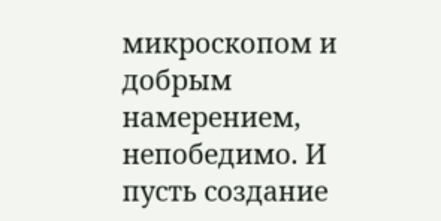микроскопом и добрым намерением, непобедимо. И пусть создание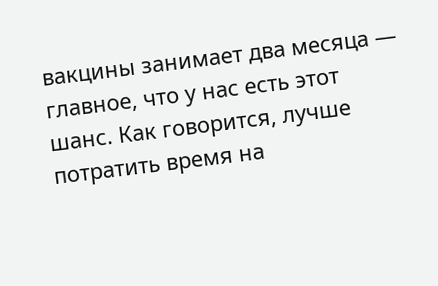вакцины занимает два месяца — главное, что у нас есть этот шанс. Как говорится, лучше потратить время на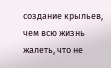создание крыльев, чем всю жизнь жалеть, что не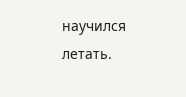научился летать.